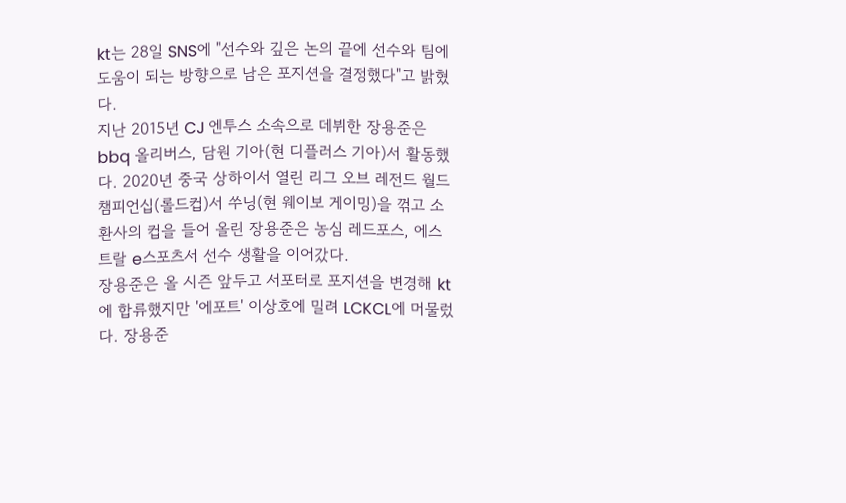kt는 28일 SNS에 "선수와 깊은 논의 끝에 선수와 팀에 도움이 되는 방향으로 남은 포지션을 결정했다"고 밝혔다.
지난 2015년 CJ 엔투스 소속으로 데뷔한 장용준은 bbq 올리버스, 담원 기아(현 디플러스 기아)서 활동했다. 2020년 중국 상하이서 열린 리그 오브 레전드 월드 챔피언십(롤드컵)서 쑤닝(현 웨이보 게이밍)을 꺾고 소환사의 컵을 들어 올린 장용준은 농심 레드포스, 에스트랄 e스포츠서 선수 생활을 이어갔다.
장용준은 올 시즌 앞두고 서포터로 포지션을 변경해 kt에 합류했지만 '에포트' 이상호에 밀려 LCKCL에 머물렀다. 장용준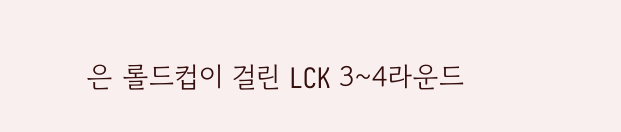은 롤드컵이 걸린 LCK 3~4라운드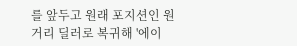를 앞두고 원래 포지션인 원거리 딜러로 복귀해 '에이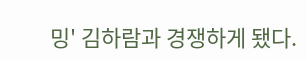밍' 김하람과 경쟁하게 됐다.